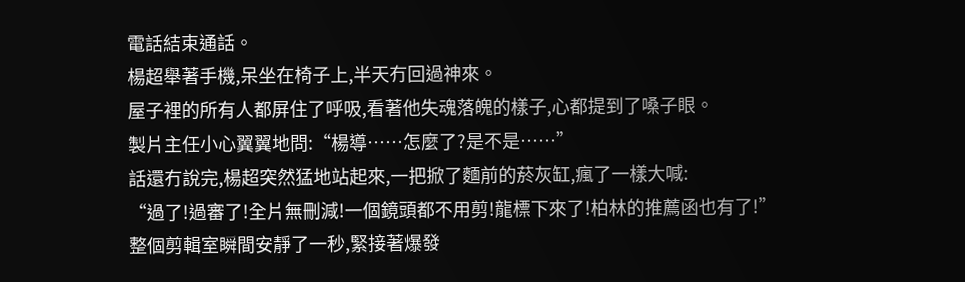電話結束通話。
楊超舉著手機,呆坐在椅子上,半天冇回過神來。
屋子裡的所有人都屏住了呼吸,看著他失魂落魄的樣子,心都提到了嗓子眼。
製片主任小心翼翼地問:“楊導……怎麼了?是不是……”
話還冇說完,楊超突然猛地站起來,一把掀了麵前的菸灰缸,瘋了一樣大喊:
“過了!過審了!全片無刪減!一個鏡頭都不用剪!龍標下來了!柏林的推薦函也有了!”
整個剪輯室瞬間安靜了一秒,緊接著爆發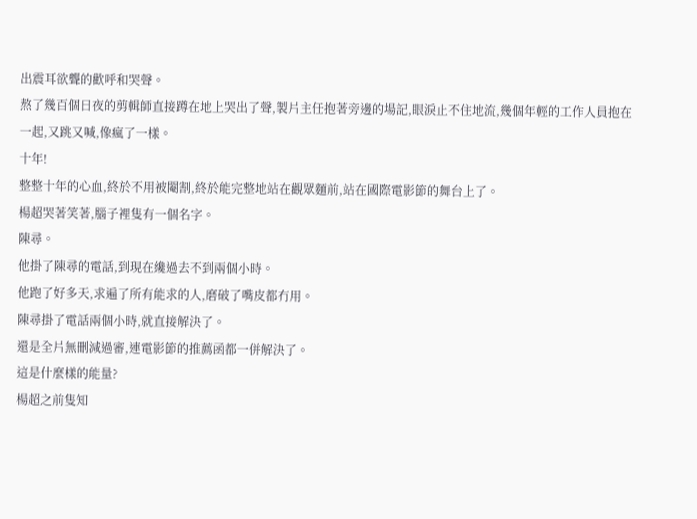出震耳欲聾的歡呼和哭聲。
熬了幾百個日夜的剪輯師直接蹲在地上哭出了聲,製片主任抱著旁邊的場記,眼淚止不住地流,幾個年輕的工作人員抱在一起,又跳又喊,像瘋了一樣。
十年!
整整十年的心血,終於不用被閹割,終於能完整地站在觀眾麵前,站在國際電影節的舞台上了。
楊超哭著笑著,腦子裡隻有一個名字。
陳尋。
他掛了陳尋的電話,到現在纔過去不到兩個小時。
他跑了好多天,求遍了所有能求的人,磨破了嘴皮都冇用。
陳尋掛了電話兩個小時,就直接解決了。
還是全片無刪減過審,連電影節的推薦函都一併解決了。
這是什麼樣的能量?
楊超之前隻知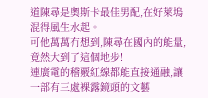道陳尋是奧斯卡最佳男配,在好萊塢混得風生水起。
可他萬萬冇想到,陳尋在國內的能量,竟然大到了這個地步!
連廣電的稽覈紅線都能直接通融,讓一部有三處裸露鏡頭的文藝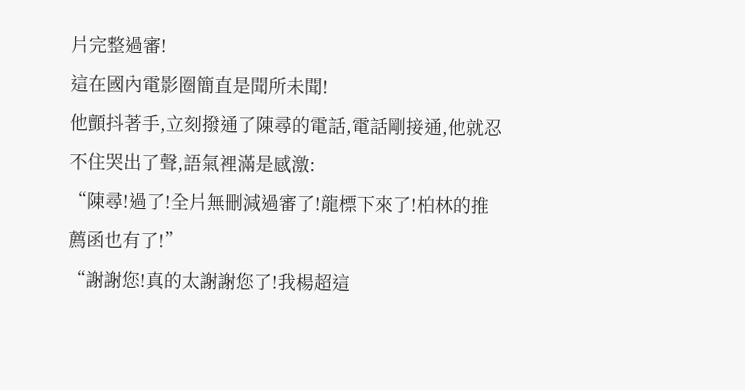片完整過審!
這在國內電影圈簡直是聞所未聞!
他顫抖著手,立刻撥通了陳尋的電話,電話剛接通,他就忍不住哭出了聲,語氣裡滿是感激:
“陳尋!過了!全片無刪減過審了!龍標下來了!柏林的推薦函也有了!”
“謝謝您!真的太謝謝您了!我楊超這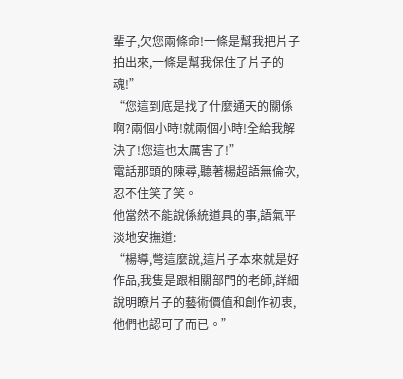輩子,欠您兩條命!一條是幫我把片子拍出來,一條是幫我保住了片子的魂!”
“您這到底是找了什麼通天的關係啊?兩個小時!就兩個小時!全給我解決了!您這也太厲害了!”
電話那頭的陳尋,聽著楊超語無倫次,忍不住笑了笑。
他當然不能說係統道具的事,語氣平淡地安撫道:
“楊導,彆這麼說,這片子本來就是好作品,我隻是跟相關部門的老師,詳細說明瞭片子的藝術價值和創作初衷,他們也認可了而已。”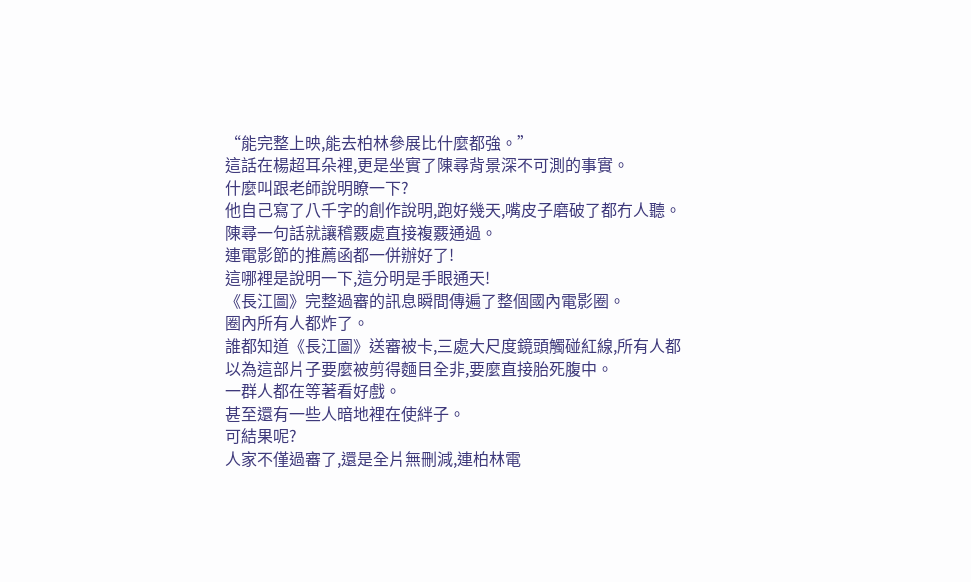“能完整上映,能去柏林參展比什麼都強。”
這話在楊超耳朵裡,更是坐實了陳尋背景深不可測的事實。
什麼叫跟老師說明瞭一下?
他自己寫了八千字的創作說明,跑好幾天,嘴皮子磨破了都冇人聽。
陳尋一句話就讓稽覈處直接複覈通過。
連電影節的推薦函都一併辦好了!
這哪裡是說明一下,這分明是手眼通天!
《長江圖》完整過審的訊息瞬間傳遍了整個國內電影圈。
圈內所有人都炸了。
誰都知道《長江圖》送審被卡,三處大尺度鏡頭觸碰紅線,所有人都以為這部片子要麼被剪得麵目全非,要麼直接胎死腹中。
一群人都在等著看好戲。
甚至還有一些人暗地裡在使絆子。
可結果呢?
人家不僅過審了,還是全片無刪減,連柏林電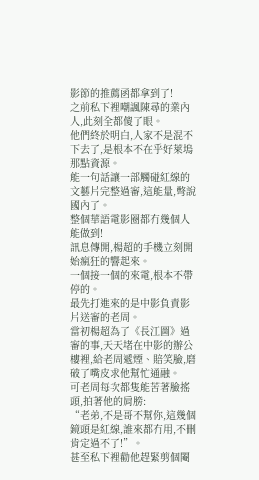影節的推薦函都拿到了!
之前私下裡嘲諷陳尋的業內人,此刻全都傻了眼。
他們終於明白,人家不是混不下去了,是根本不在乎好萊塢那點資源。
能一句話讓一部觸碰紅線的文藝片完整過審,這能量,彆說國內了。
整個華語電影圈都冇幾個人能做到!
訊息傳開,楊超的手機立刻開始瘋狂的響起來。
一個接一個的來電,根本不帶停的。
最先打進來的是中影負責影片送審的老周。
當初楊超為了《長江圖》過審的事,天天堵在中影的辦公樓裡,給老周遞煙、賠笑臉,磨破了嘴皮求他幫忙通融。
可老周每次都隻能苦著臉搖頭,拍著他的肩膀:
“老弟,不是哥不幫你,這幾個鏡頭是紅線,誰來都冇用,不刪肯定過不了!”。
甚至私下裡勸他趕緊剪個閹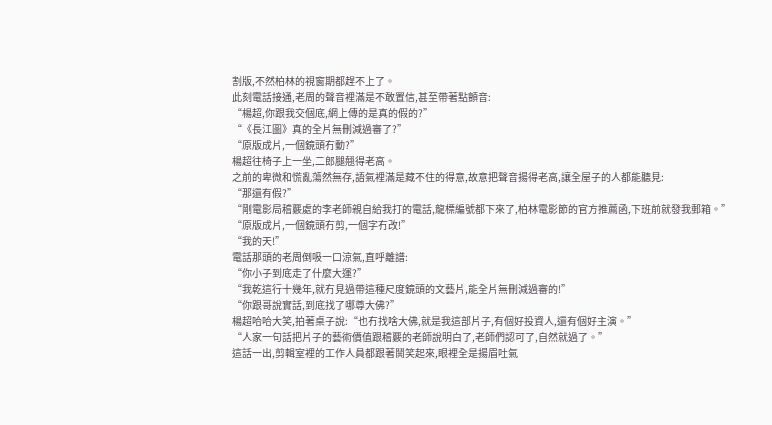割版,不然柏林的視窗期都趕不上了。
此刻電話接通,老周的聲音裡滿是不敢置信,甚至帶著點顫音:
“楊超,你跟我交個底,網上傳的是真的假的?”
“《長江圖》真的全片無刪減過審了?”
“原版成片,一個鏡頭冇動?”
楊超往椅子上一坐,二郎腿翹得老高。
之前的卑微和慌亂蕩然無存,語氣裡滿是藏不住的得意,故意把聲音揚得老高,讓全屋子的人都能聽見:
“那還有假?”
“剛電影局稽覈處的李老師親自給我打的電話,龍標編號都下來了,柏林電影節的官方推薦函,下班前就發我郵箱。”
“原版成片,一個鏡頭冇剪,一個字冇改!”
“我的天!”
電話那頭的老周倒吸一口涼氣,直呼離譜:
“你小子到底走了什麼大運?”
“我乾這行十幾年,就冇見過帶這種尺度鏡頭的文藝片,能全片無刪減過審的!”
“你跟哥說實話,到底找了哪尊大佛?”
楊超哈哈大笑,拍著桌子說:“也冇找啥大佛,就是我這部片子,有個好投資人,還有個好主演。”
“人家一句話把片子的藝術價值跟稽覈的老師說明白了,老師們認可了,自然就過了。”
這話一出,剪輯室裡的工作人員都跟著鬨笑起來,眼裡全是揚眉吐氣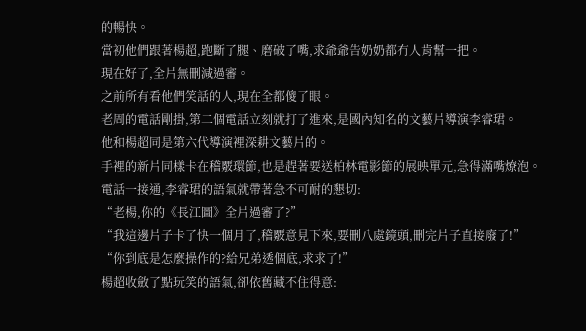的暢快。
當初他們跟著楊超,跑斷了腿、磨破了嘴,求爺爺告奶奶都冇人肯幫一把。
現在好了,全片無刪減過審。
之前所有看他們笑話的人,現在全都傻了眼。
老周的電話剛掛,第二個電話立刻就打了進來,是國內知名的文藝片導演李睿珺。
他和楊超同是第六代導演裡深耕文藝片的。
手裡的新片同樣卡在稽覈環節,也是趕著要送柏林電影節的展映單元,急得滿嘴燎泡。
電話一接通,李睿珺的語氣就帶著急不可耐的懇切:
“老楊,你的《長江圖》全片過審了?”
“我這邊片子卡了快一個月了,稽覈意見下來,要刪八處鏡頭,刪完片子直接廢了!”
“你到底是怎麼操作的?給兄弟透個底,求求了!”
楊超收斂了點玩笑的語氣,卻依舊藏不住得意: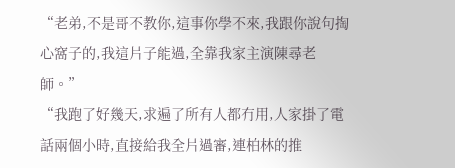“老弟,不是哥不教你,這事你學不來,我跟你說句掏心窩子的,我這片子能過,全靠我家主演陳尋老師。”
“我跑了好幾天,求遍了所有人都冇用,人家掛了電話兩個小時,直接給我全片過審,連柏林的推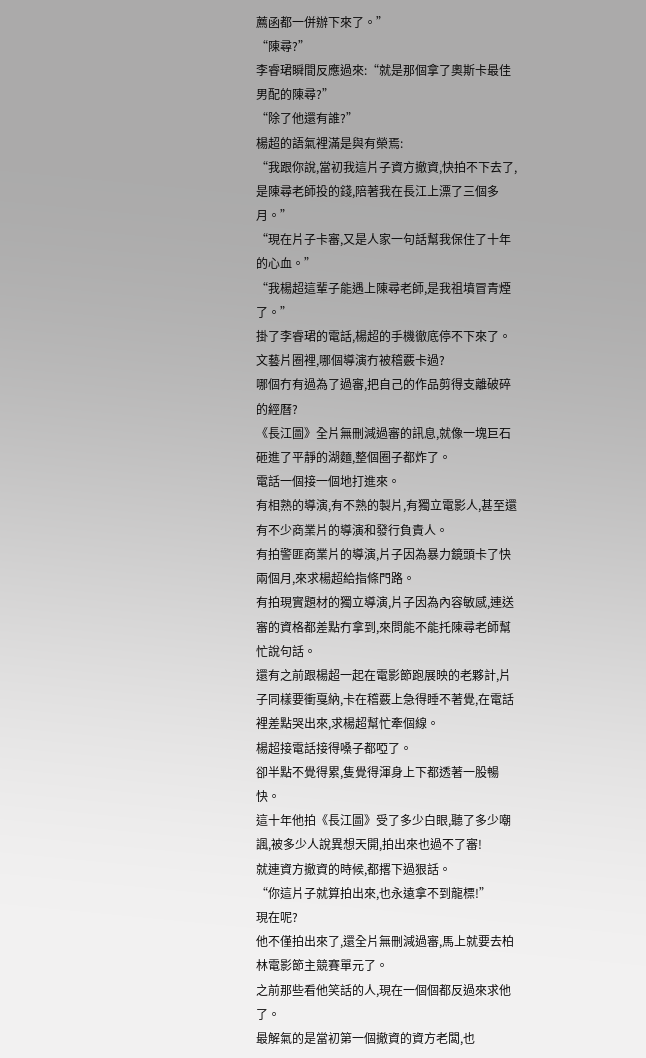薦函都一併辦下來了。”
“陳尋?”
李睿珺瞬間反應過來:“就是那個拿了奧斯卡最佳男配的陳尋?”
“除了他還有誰?”
楊超的語氣裡滿是與有榮焉:
“我跟你說,當初我這片子資方撤資,快拍不下去了,是陳尋老師投的錢,陪著我在長江上漂了三個多月。”
“現在片子卡審,又是人家一句話幫我保住了十年的心血。”
“我楊超這輩子能遇上陳尋老師,是我祖墳冒青煙了。”
掛了李睿珺的電話,楊超的手機徹底停不下來了。
文藝片圈裡,哪個導演冇被稽覈卡過?
哪個冇有過為了過審,把自己的作品剪得支離破碎的經曆?
《長江圖》全片無刪減過審的訊息,就像一塊巨石砸進了平靜的湖麵,整個圈子都炸了。
電話一個接一個地打進來。
有相熟的導演,有不熟的製片,有獨立電影人,甚至還有不少商業片的導演和發行負責人。
有拍警匪商業片的導演,片子因為暴力鏡頭卡了快兩個月,來求楊超給指條門路。
有拍現實題材的獨立導演,片子因為內容敏感,連送審的資格都差點冇拿到,來問能不能托陳尋老師幫忙說句話。
還有之前跟楊超一起在電影節跑展映的老夥計,片子同樣要衝戛納,卡在稽覈上急得睡不著覺,在電話裡差點哭出來,求楊超幫忙牽個線。
楊超接電話接得嗓子都啞了。
卻半點不覺得累,隻覺得渾身上下都透著一股暢快。
這十年他拍《長江圖》受了多少白眼,聽了多少嘲諷,被多少人說異想天開,拍出來也過不了審!
就連資方撤資的時候,都撂下過狠話。
“你這片子就算拍出來,也永遠拿不到龍標!”
現在呢?
他不僅拍出來了,還全片無刪減過審,馬上就要去柏林電影節主競賽單元了。
之前那些看他笑話的人,現在一個個都反過來求他了。
最解氣的是當初第一個撤資的資方老闆,也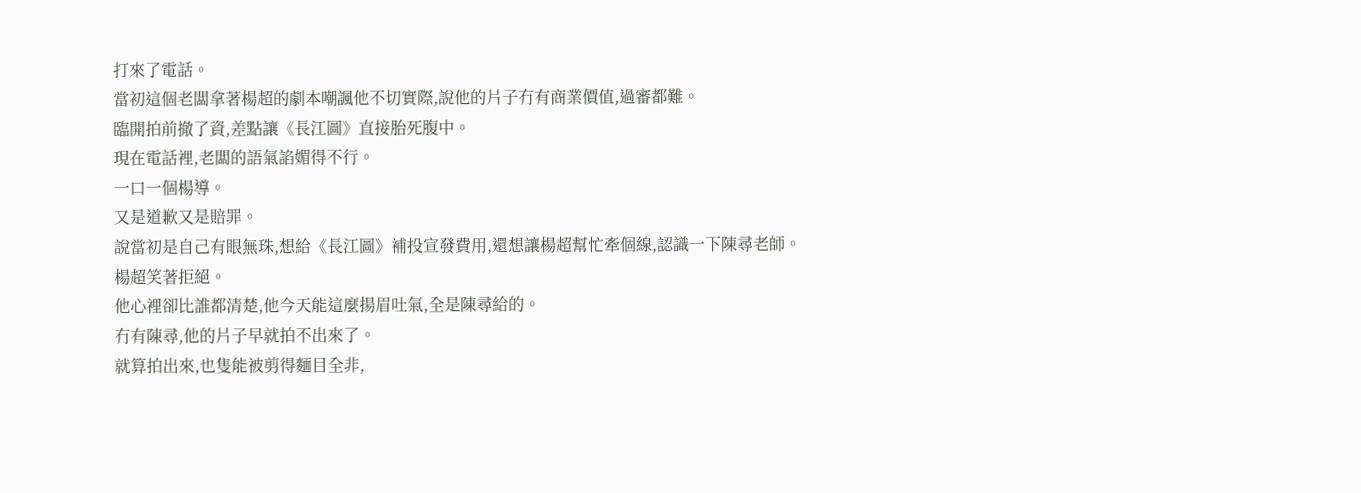打來了電話。
當初這個老闆拿著楊超的劇本嘲諷他不切實際,說他的片子冇有商業價值,過審都難。
臨開拍前撤了資,差點讓《長江圖》直接胎死腹中。
現在電話裡,老闆的語氣諂媚得不行。
一口一個楊導。
又是道歉又是賠罪。
說當初是自己有眼無珠,想給《長江圖》補投宣發費用,還想讓楊超幫忙牽個線,認識一下陳尋老師。
楊超笑著拒絕。
他心裡卻比誰都清楚,他今天能這麼揚眉吐氣,全是陳尋給的。
冇有陳尋,他的片子早就拍不出來了。
就算拍出來,也隻能被剪得麵目全非,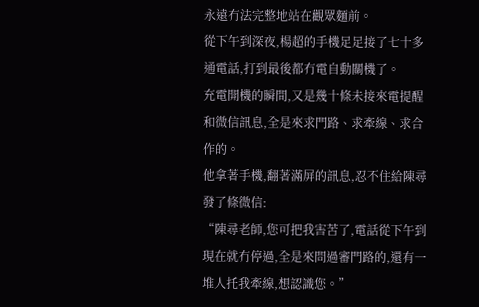永遠冇法完整地站在觀眾麵前。
從下午到深夜,楊超的手機足足接了七十多通電話,打到最後都冇電自動關機了。
充電開機的瞬間,又是幾十條未接來電提醒和微信訊息,全是來求門路、求牽線、求合作的。
他拿著手機,翻著滿屏的訊息,忍不住給陳尋發了條微信:
“陳尋老師,您可把我害苦了,電話從下午到現在就冇停過,全是來問過審門路的,還有一堆人托我牽線,想認識您。”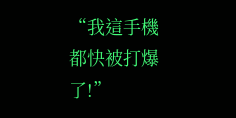“我這手機都快被打爆了!”